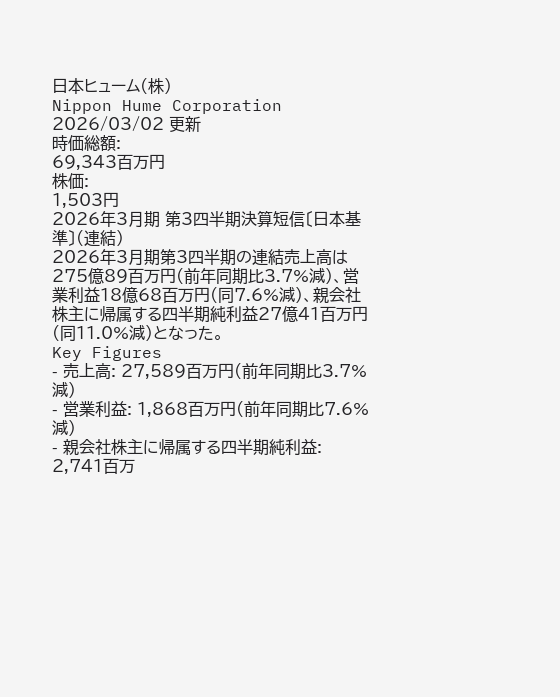日本ヒューム(株)
Nippon Hume Corporation
2026/03/02 更新
時価総額:
69,343百万円
株価:
1,503円
2026年3月期 第3四半期決算短信〔日本基準〕(連結)
2026年3月期第3四半期の連結売上高は275億89百万円(前年同期比3.7%減)、営業利益18億68百万円(同7.6%減)、親会社株主に帰属する四半期純利益27億41百万円(同11.0%減)となった。
Key Figures
- 売上高: 27,589百万円(前年同期比3.7%減)
- 営業利益: 1,868百万円(前年同期比7.6%減)
- 親会社株主に帰属する四半期純利益: 2,741百万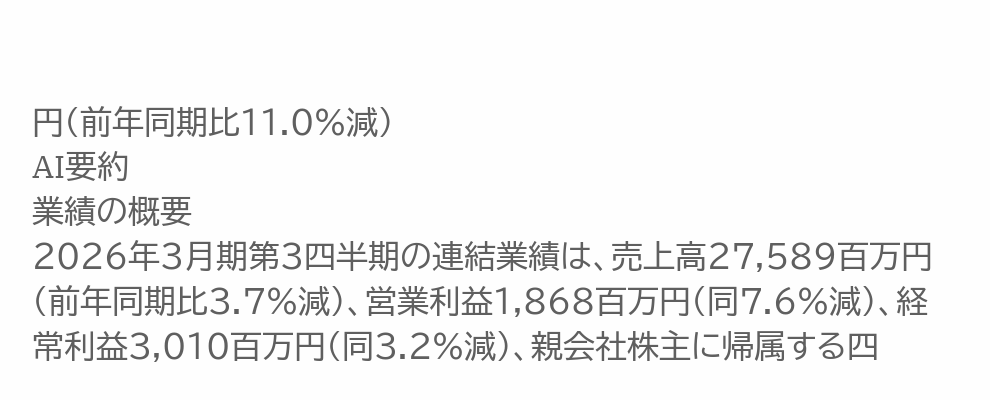円(前年同期比11.0%減)
AI要約
業績の概要
2026年3月期第3四半期の連結業績は、売上高27,589百万円(前年同期比3.7%減)、営業利益1,868百万円(同7.6%減)、経常利益3,010百万円(同3.2%減)、親会社株主に帰属する四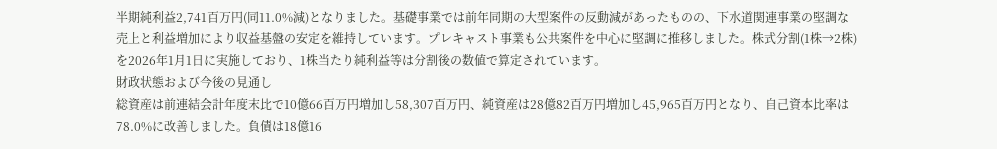半期純利益2,741百万円(同11.0%減)となりました。基礎事業では前年同期の大型案件の反動減があったものの、下水道関連事業の堅調な売上と利益増加により収益基盤の安定を維持しています。プレキャスト事業も公共案件を中心に堅調に推移しました。株式分割(1株→2株)を2026年1月1日に実施しており、1株当たり純利益等は分割後の数値で算定されています。
財政状態および今後の見通し
総資産は前連結会計年度末比で10億66百万円増加し58,307百万円、純資産は28億82百万円増加し45,965百万円となり、自己資本比率は78.0%に改善しました。負債は18億16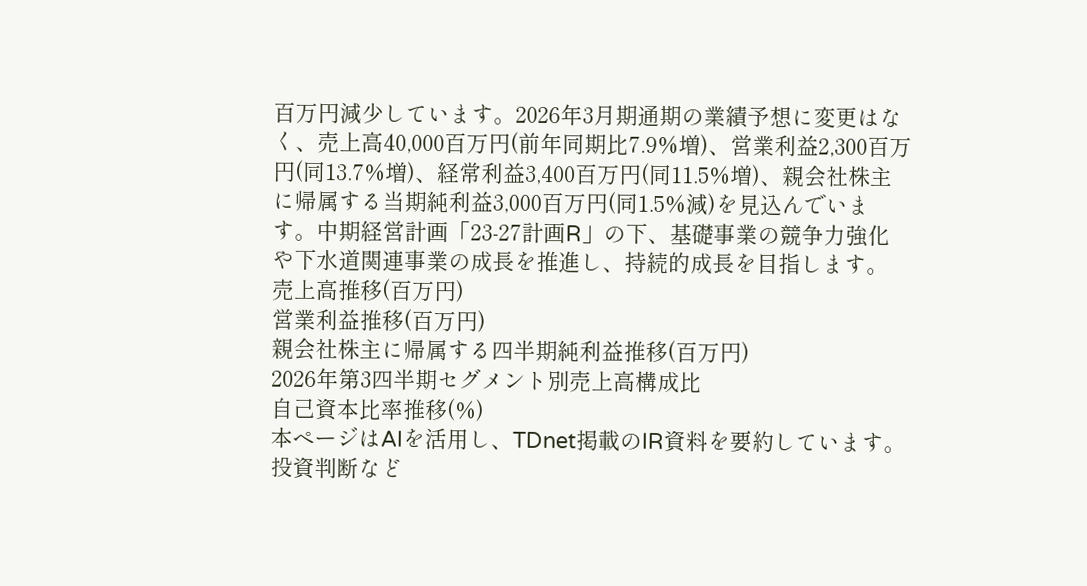百万円減少しています。2026年3月期通期の業績予想に変更はなく、売上高40,000百万円(前年同期比7.9%増)、営業利益2,300百万円(同13.7%増)、経常利益3,400百万円(同11.5%増)、親会社株主に帰属する当期純利益3,000百万円(同1.5%減)を見込んでいます。中期経営計画「23-27計画R」の下、基礎事業の競争力強化や下水道関連事業の成長を推進し、持続的成長を目指します。
売上高推移(百万円)
営業利益推移(百万円)
親会社株主に帰属する四半期純利益推移(百万円)
2026年第3四半期セグメント別売上高構成比
自己資本比率推移(%)
本ページはAIを活用し、TDnet掲載のIR資料を要約しています。投資判断など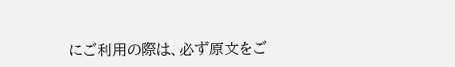にご利用の際は、必ず原文をご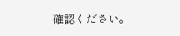確認ください。